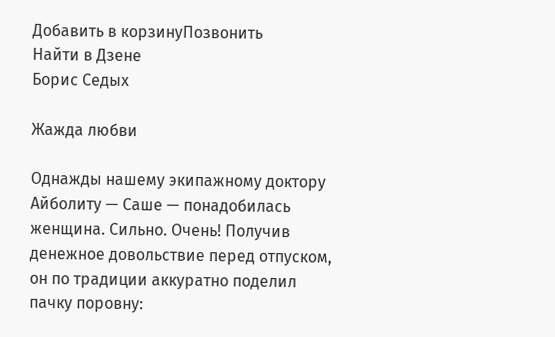Добавить в корзинуПозвонить
Найти в Дзене
Борис Седых

Жажда любви

Однажды нашему экипажному доктору Айболиту — Саше — понадобилась женщина. Сильно. Очень! Получив денежное довольствие перед отпуском, он по традиции аккуратно поделил пачку поровну: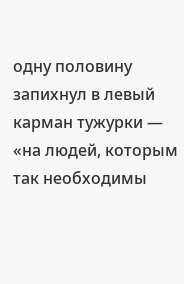одну половину запихнул в левый карман тужурки — «на людей, которым так необходимы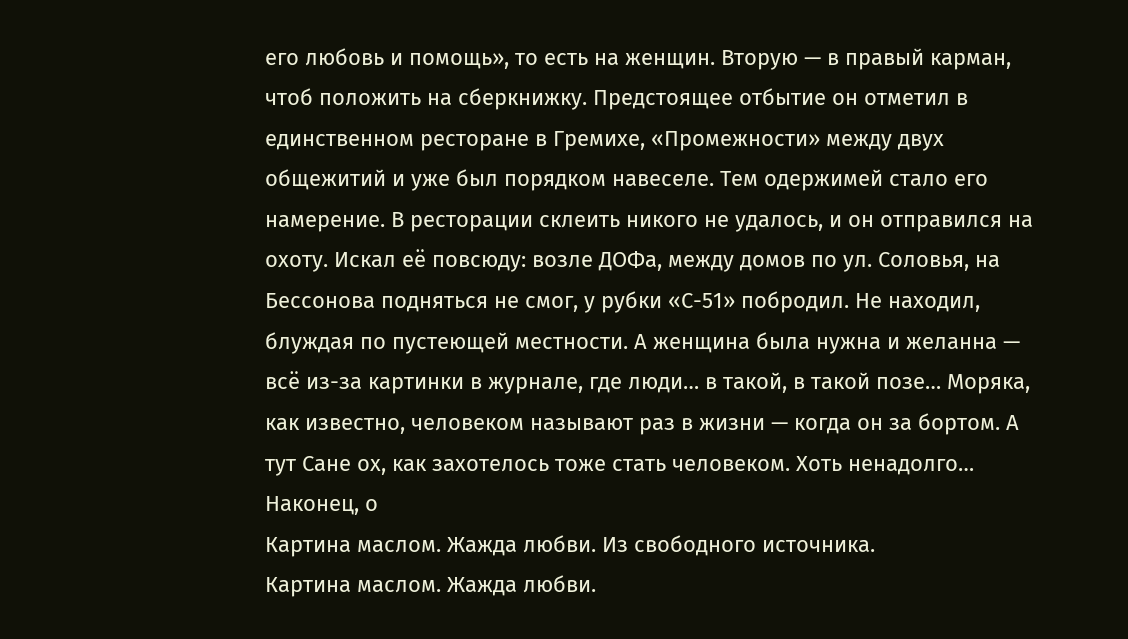его любовь и помощь», то есть на женщин. Вторую — в правый карман, чтоб положить на сберкнижку. Предстоящее отбытие он отметил в единственном ресторане в Гремихе, «Промежности» между двух общежитий и уже был порядком навеселе. Тем одержимей стало его намерение. В ресторации склеить никого не удалось, и он отправился на охоту. Искал её повсюду: возле ДОФа, между домов по ул. Соловья, на Бессонова подняться не смог, у рубки «С-51» побродил. Не находил, блуждая по пустеющей местности. А женщина была нужна и желанна — всё из-за картинки в журнале, где люди… в такой, в такой позе… Моряка, как известно, человеком называют раз в жизни — когда он за бортом. А тут Сане ох, как захотелось тоже стать человеком. Хоть ненадолго… Наконец, о
Картина маслом. Жажда любви. Из свободного источника.
Картина маслом. Жажда любви.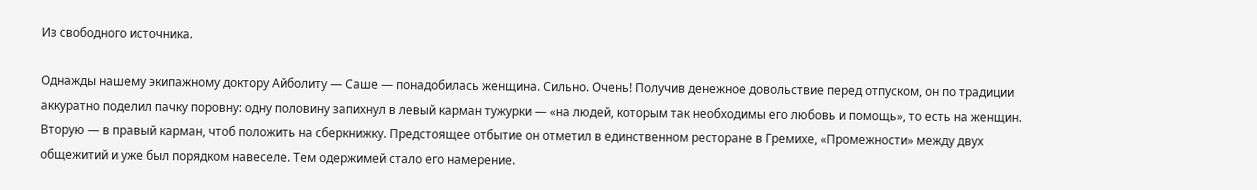Из свободного источника.

Однажды нашему экипажному доктору Айболиту — Саше — понадобилась женщина. Сильно. Очень! Получив денежное довольствие перед отпуском, он по традиции аккуратно поделил пачку поровну: одну половину запихнул в левый карман тужурки — «на людей, которым так необходимы его любовь и помощь», то есть на женщин. Вторую — в правый карман, чтоб положить на сберкнижку. Предстоящее отбытие он отметил в единственном ресторане в Гремихе, «Промежности» между двух общежитий и уже был порядком навеселе. Тем одержимей стало его намерение.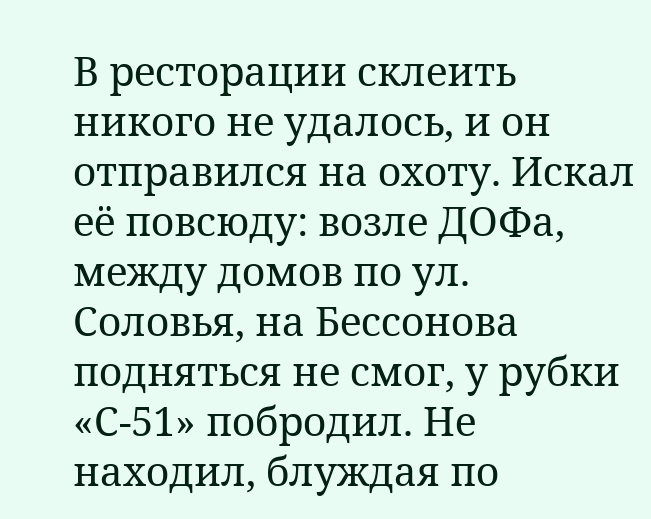В ресторации склеить никого не удалось, и он отправился на охоту. Искал её повсюду: возле ДОФа, между домов по ул. Соловья, на Бессонова подняться не смог, у рубки «С-51» побродил. Не находил, блуждая по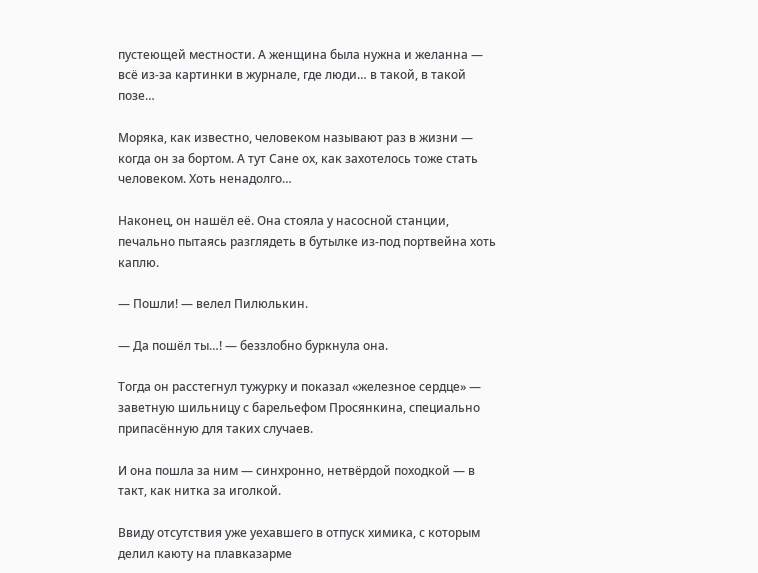пустеющей местности. А женщина была нужна и желанна — всё из-за картинки в журнале, где люди… в такой, в такой позе…

Моряка, как известно, человеком называют раз в жизни — когда он за бортом. А тут Сане ох, как захотелось тоже стать человеком. Хоть ненадолго…

Наконец, он нашёл её. Она стояла у насосной станции, печально пытаясь разглядеть в бутылке из-под портвейна хоть каплю.

— Пошли! — велел Пилюлькин.

— Да пошёл ты…! — беззлобно буркнула она.

Тогда он расстегнул тужурку и показал «железное сердце» — заветную шильницу с барельефом Просянкина, специально припасённую для таких случаев.

И она пошла за ним — синхронно, нетвёрдой походкой — в такт, как нитка за иголкой.

Ввиду отсутствия уже уехавшего в отпуск химика, с которым делил каюту на плавказарме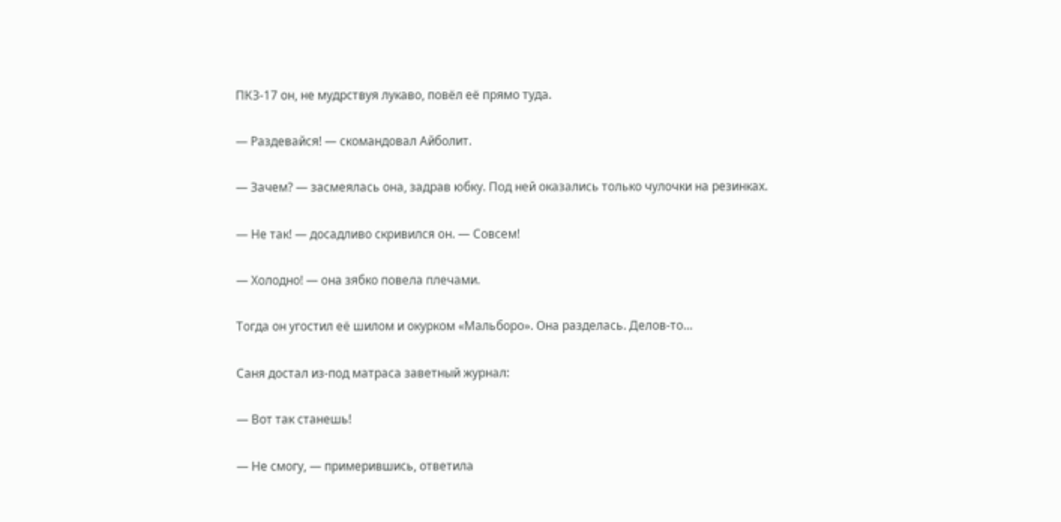ПКЗ-17 он, не мудрствуя лукаво, повёл её прямо туда.

— Раздевайся! — скомандовал Айболит.

— Зачем? — засмеялась она, задрав юбку. Под ней оказались только чулочки на резинках.

— Не так! — досадливо скривился он. — Совсем!

— Холодно! — она зябко повела плечами.

Тогда он угостил её шилом и окурком «Мальборо». Она разделась. Делов-то…

Саня достал из-под матраса заветный журнал:

— Вот так станешь!

— Не смогу, — примерившись, ответила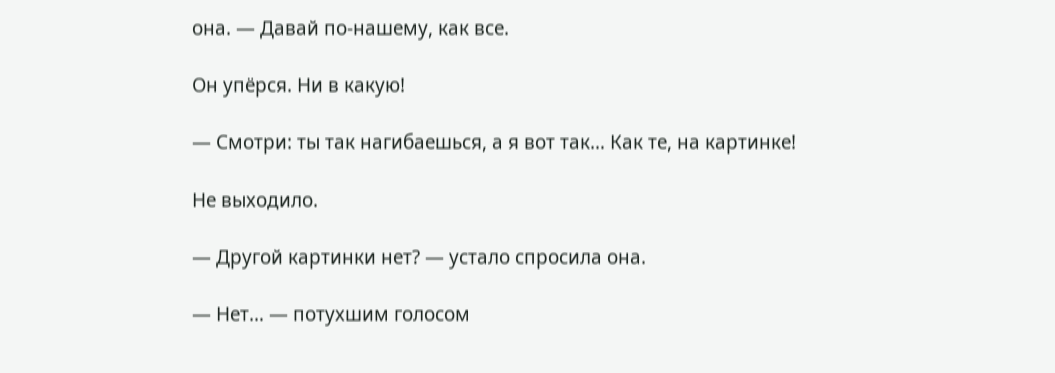она. — Давай по-нашему, как все.

Он упёрся. Ни в какую!

— Смотри: ты так нагибаешься, а я вот так… Как те, на картинке!

Не выходило.

— Другой картинки нет? — устало спросила она.

— Нет… — потухшим голосом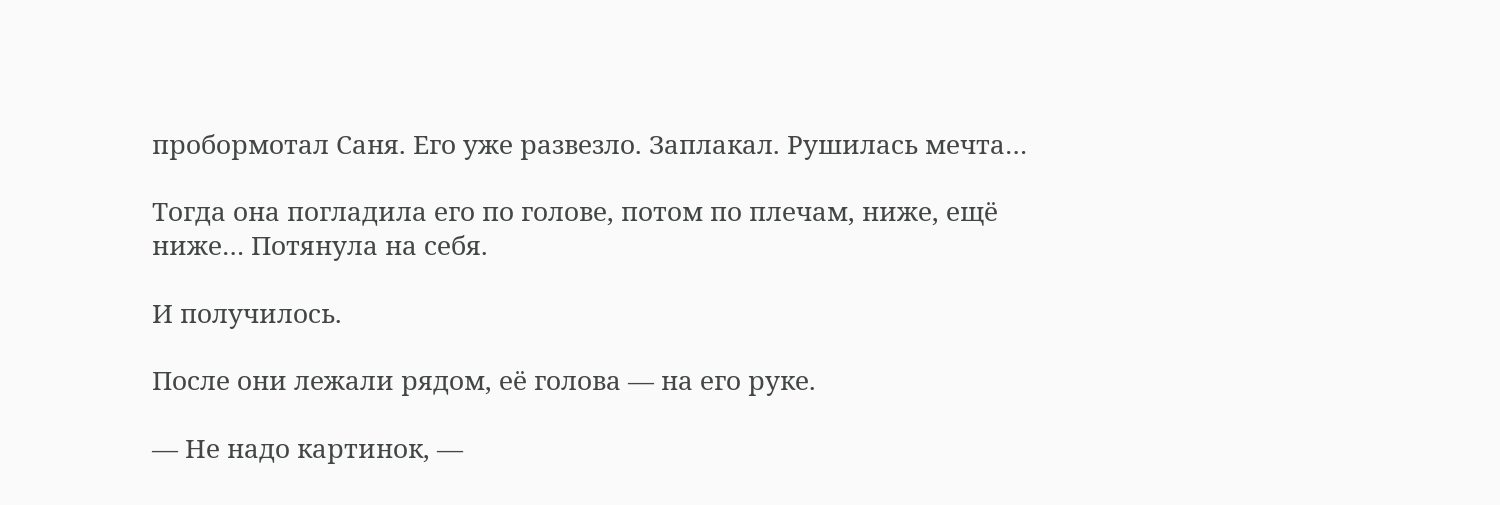пробормотал Саня. Его уже развезло. Заплакал. Рушилась мечта…

Тогда она погладила его по голове, потом по плечам, ниже, ещё ниже… Потянула на себя.

И получилось.

После они лежали рядом, её голова — на его руке.

— Не надо картинок, —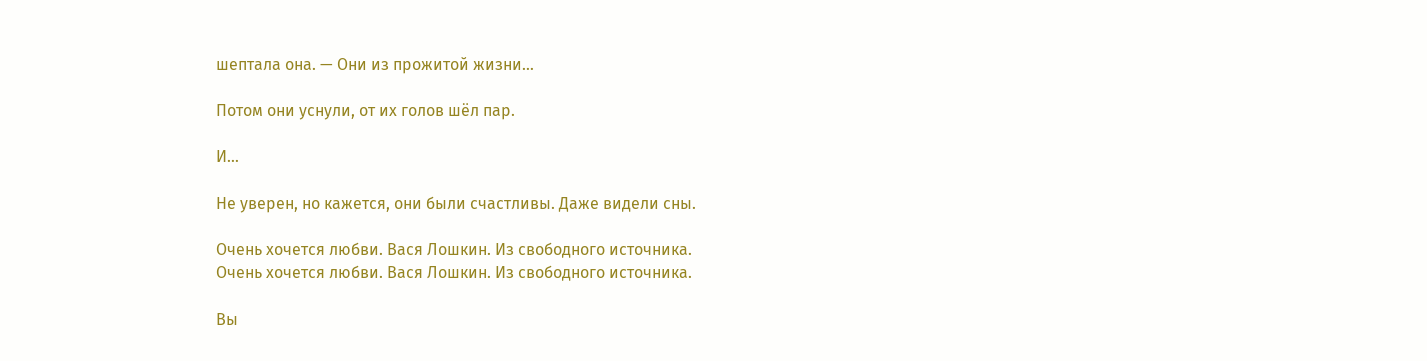шептала она. — Они из прожитой жизни…

Потом они уснули, от их голов шёл пар.

И…

Не уверен, но кажется, они были счастливы. Даже видели сны.

Очень хочется любви. Вася Лошкин. Из свободного источника.
Очень хочется любви. Вася Лошкин. Из свободного источника.

Вы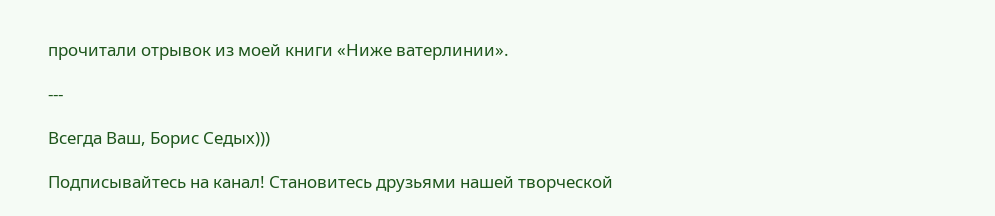прочитали отрывок из моей книги «Ниже ватерлинии».

---

Всегда Ваш, Борис Седых)))

Подписывайтесь на канал! Становитесь друзьями нашей творческой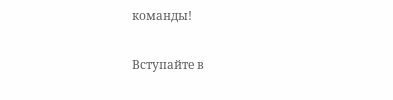команды!

Вступайте в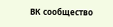ВК сообщество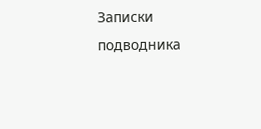Записки подводника